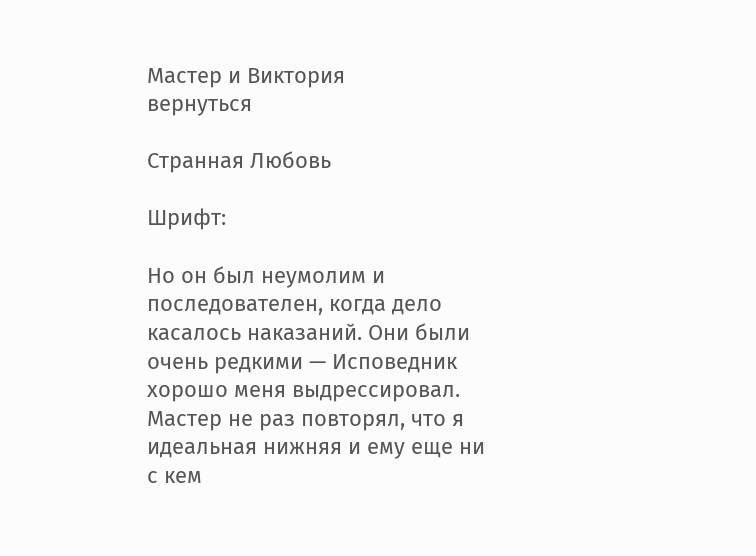Мастер и Виктория
вернуться

Странная Любовь

Шрифт:

Но он был неумолим и последователен, когда дело касалось наказаний. Они были очень редкими — Исповедник хорошо меня выдрессировал. Мастер не раз повторял, что я идеальная нижняя и ему еще ни с кем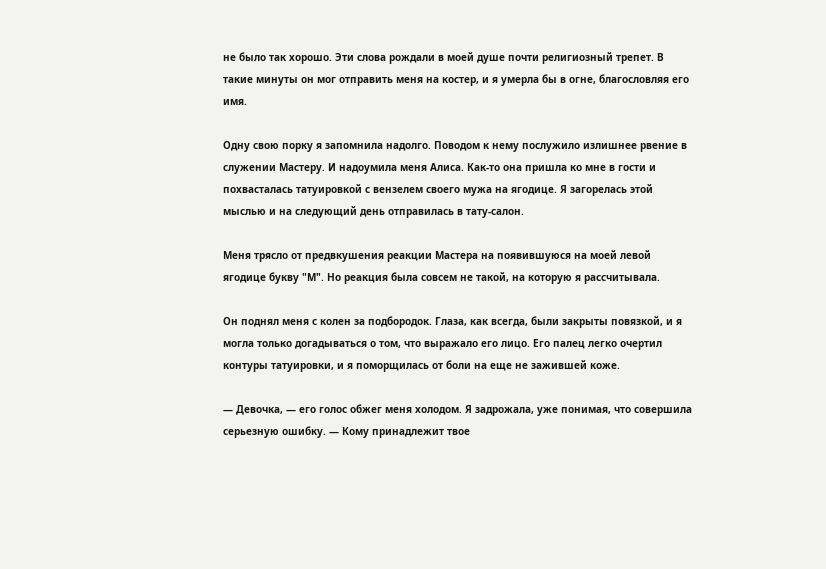не было так хорошо. Эти слова рождали в моей душе почти религиозный трепет. В такие минуты он мог отправить меня на костер, и я умерла бы в огне, благословляя его имя.

Одну свою порку я запомнила надолго. Поводом к нему послужило излишнее рвение в служении Мастеру. И надоумила меня Алиса. Как-то она пришла ко мне в гости и похвасталась татуировкой с вензелем своего мужа на ягодице. Я загорелась этой мыслью и на следующий день отправилась в тату-салон.

Меня трясло от предвкушения реакции Мастера на появившуюся на моей левой ягодице букву "М". Но реакция была совсем не такой, на которую я рассчитывала.

Он поднял меня с колен за подбородок. Глаза, как всегда, были закрыты повязкой, и я могла только догадываться о том, что выражало его лицо. Его палец легко очертил контуры татуировки, и я поморщилась от боли на еще не зажившей коже.

— Девочка, — его голос обжег меня холодом. Я задрожала, уже понимая, что совершила серьезную ошибку. — Кому принадлежит твое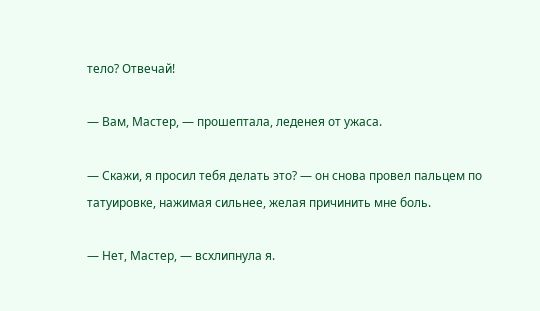тело? Отвечай!

— Вам, Мастер, — прошептала, леденея от ужаса.

— Скажи, я просил тебя делать это? — он снова провел пальцем по татуировке, нажимая сильнее, желая причинить мне боль.

— Нет, Мастер, — всхлипнула я.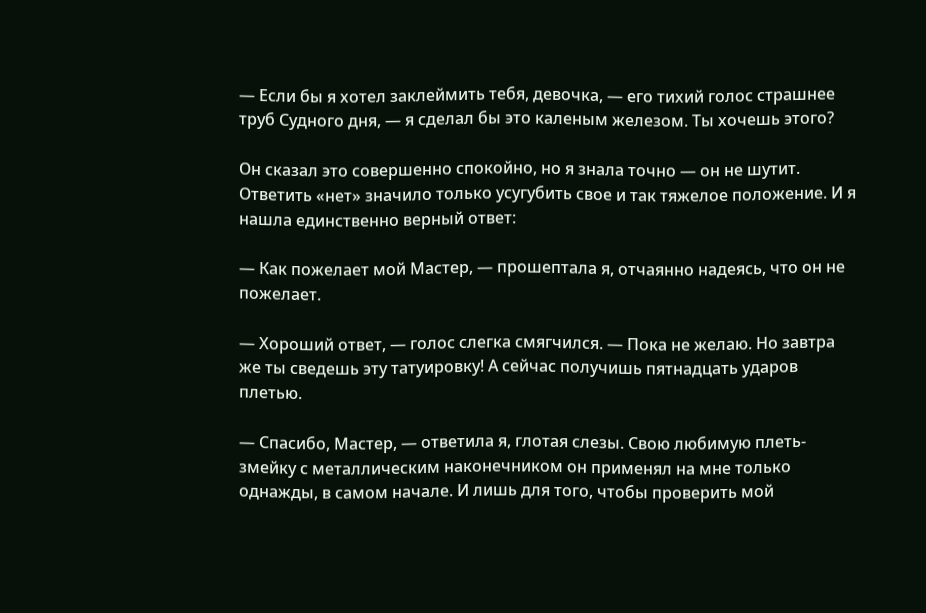— Если бы я хотел заклеймить тебя, девочка, — его тихий голос страшнее труб Судного дня, — я сделал бы это каленым железом. Ты хочешь этого?

Он сказал это совершенно спокойно, но я знала точно — он не шутит. Ответить «нет» значило только усугубить свое и так тяжелое положение. И я нашла единственно верный ответ:

— Как пожелает мой Мастер, — прошептала я, отчаянно надеясь, что он не пожелает.

— Хороший ответ, — голос слегка смягчился. — Пока не желаю. Но завтра же ты сведешь эту татуировку! А сейчас получишь пятнадцать ударов плетью.

— Спасибо, Мастер, — ответила я, глотая слезы. Свою любимую плеть-змейку с металлическим наконечником он применял на мне только однажды, в самом начале. И лишь для того, чтобы проверить мой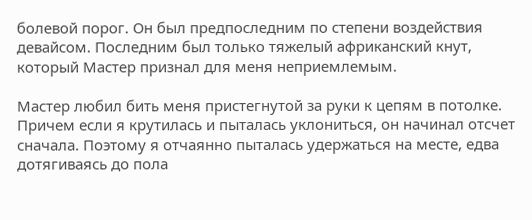болевой порог. Он был предпоследним по степени воздействия девайсом. Последним был только тяжелый африканский кнут, который Мастер признал для меня неприемлемым.

Мастер любил бить меня пристегнутой за руки к цепям в потолке. Причем если я крутилась и пыталась уклониться, он начинал отсчет сначала. Поэтому я отчаянно пыталась удержаться на месте, едва дотягиваясь до пола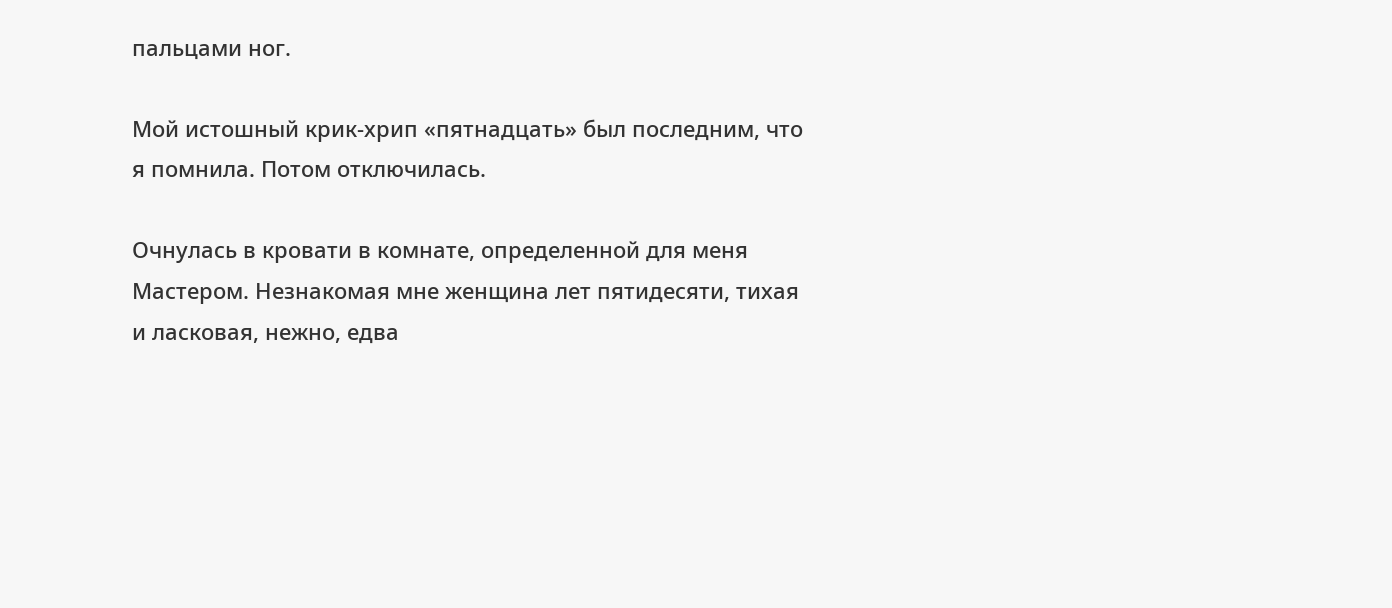пальцами ног.

Мой истошный крик-хрип «пятнадцать» был последним, что я помнила. Потом отключилась.

Очнулась в кровати в комнате, определенной для меня Мастером. Незнакомая мне женщина лет пятидесяти, тихая и ласковая, нежно, едва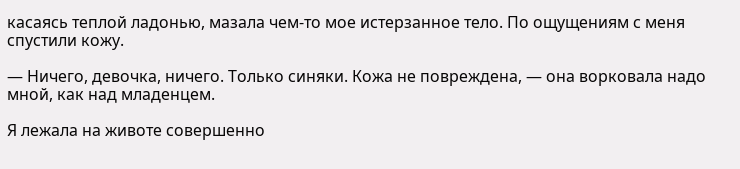касаясь теплой ладонью, мазала чем-то мое истерзанное тело. По ощущениям с меня спустили кожу.

— Ничего, девочка, ничего. Только синяки. Кожа не повреждена, — она ворковала надо мной, как над младенцем.

Я лежала на животе совершенно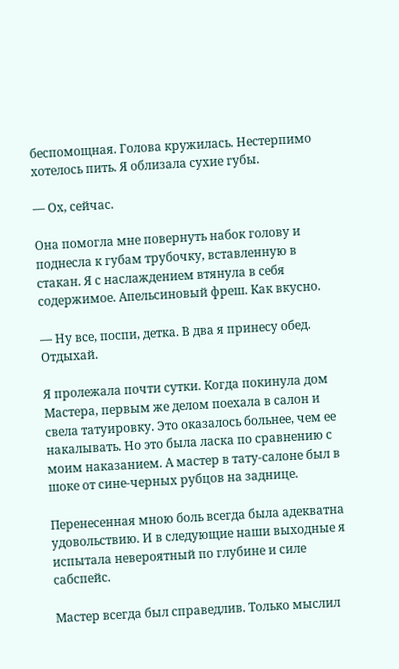беспомощная. Голова кружилась. Нестерпимо хотелось пить. Я облизала сухие губы.

— Ох, сейчас.

Она помогла мне повернуть набок голову и поднесла к губам трубочку, вставленную в стакан. Я с наслаждением втянула в себя содержимое. Апельсиновый фреш. Как вкусно.

— Ну все, поспи, детка. В два я принесу обед. Отдыхай.

Я пролежала почти сутки. Когда покинула дом Мастера, первым же делом поехала в салон и свела татуировку. Это оказалось больнее, чем ее накалывать. Но это была ласка по сравнению с моим наказанием. А мастер в тату-салоне был в шоке от сине-черных рубцов на заднице.

Перенесенная мною боль всегда была адекватна удовольствию. И в следующие наши выходные я испытала невероятный по глубине и силе сабспейс.

Мастер всегда был справедлив. Только мыслил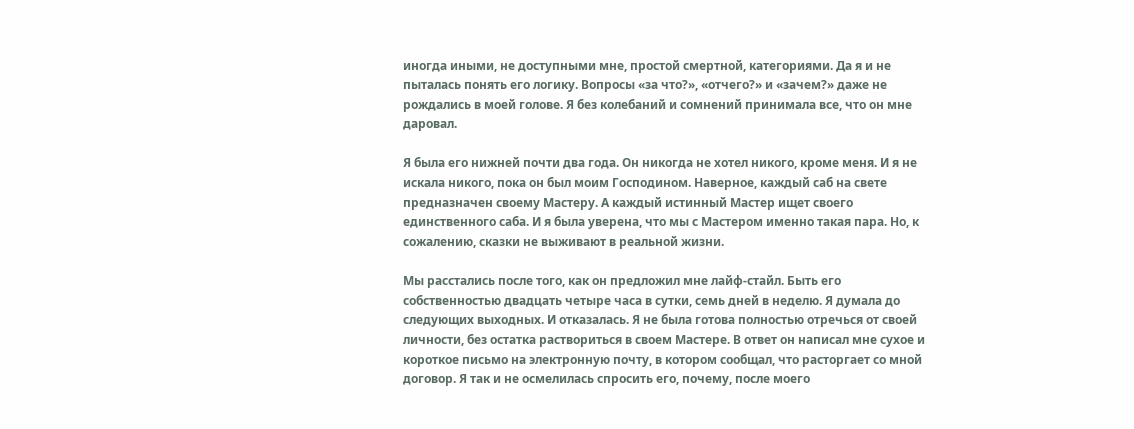иногда иными, не доступными мне, простой смертной, категориями. Да я и не пыталась понять его логику. Вопросы «за что?», «отчего?» и «зачем?» даже не рождались в моей голове. Я без колебаний и сомнений принимала все, что он мне даровал.

Я была его нижней почти два года. Он никогда не хотел никого, кроме меня. И я не искала никого, пока он был моим Господином. Наверное, каждый саб на свете предназначен своему Мастеру. А каждый истинный Мастер ищет своего единственного саба. И я была уверена, что мы с Мастером именно такая пара. Но, к сожалению, сказки не выживают в реальной жизни.

Мы расстались после того, как он предложил мне лайф-стайл. Быть его собственностью двадцать четыре часа в сутки, семь дней в неделю. Я думала до следующих выходных. И отказалась. Я не была готова полностью отречься от своей личности, без остатка раствориться в своем Мастере. В ответ он написал мне сухое и короткое письмо на электронную почту, в котором сообщал, что расторгает со мной договор. Я так и не осмелилась спросить его, почему, после моего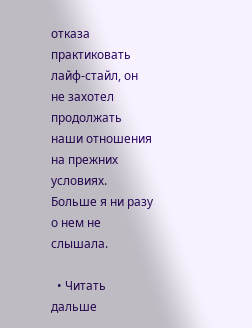отказа практиковать лайф-стайл, он не захотел продолжать наши отношения на прежних условиях. Больше я ни разу о нем не слышала.

  • Читать дальше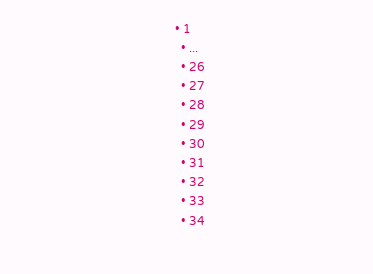• 1
  • ...
  • 26
  • 27
  • 28
  • 29
  • 30
  • 31
  • 32
  • 33
  • 34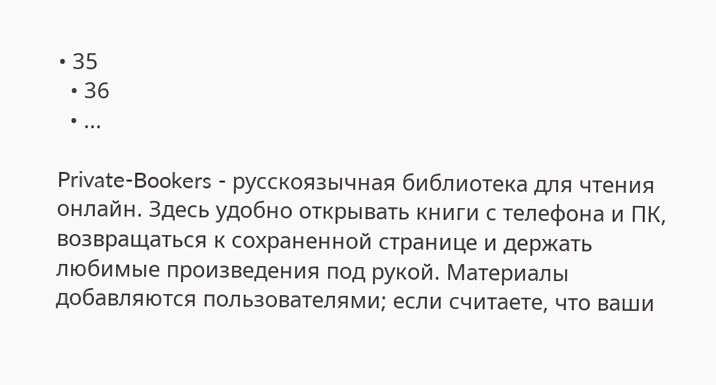• 35
  • 36
  • ...

Private-Bookers - русскоязычная библиотека для чтения онлайн. Здесь удобно открывать книги с телефона и ПК, возвращаться к сохраненной странице и держать любимые произведения под рукой. Материалы добавляются пользователями; если считаете, что ваши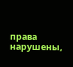права нарушены,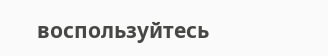воспользуйтесь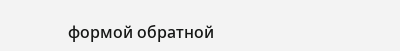формой обратной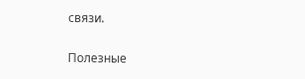связи.

Полезные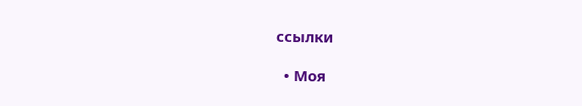ссылки

  • Моя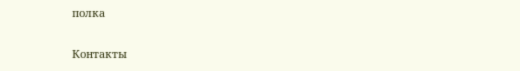полка

Контакты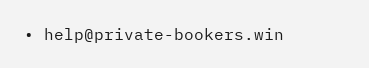• help@private-bookers.win